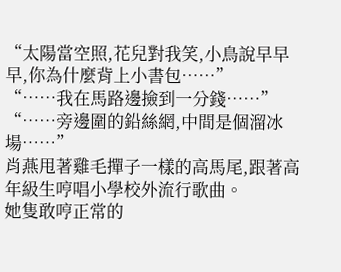“太陽當空照,花兒對我笑,小鳥說早早早,你為什麼背上小書包……”
“……我在馬路邊撿到一分錢……”
“……旁邊圍的鉛絲網,中間是個溜冰場……”
肖燕甩著雞毛撣子一樣的高馬尾,跟著高年級生哼唱小學校外流行歌曲。
她隻敢哼正常的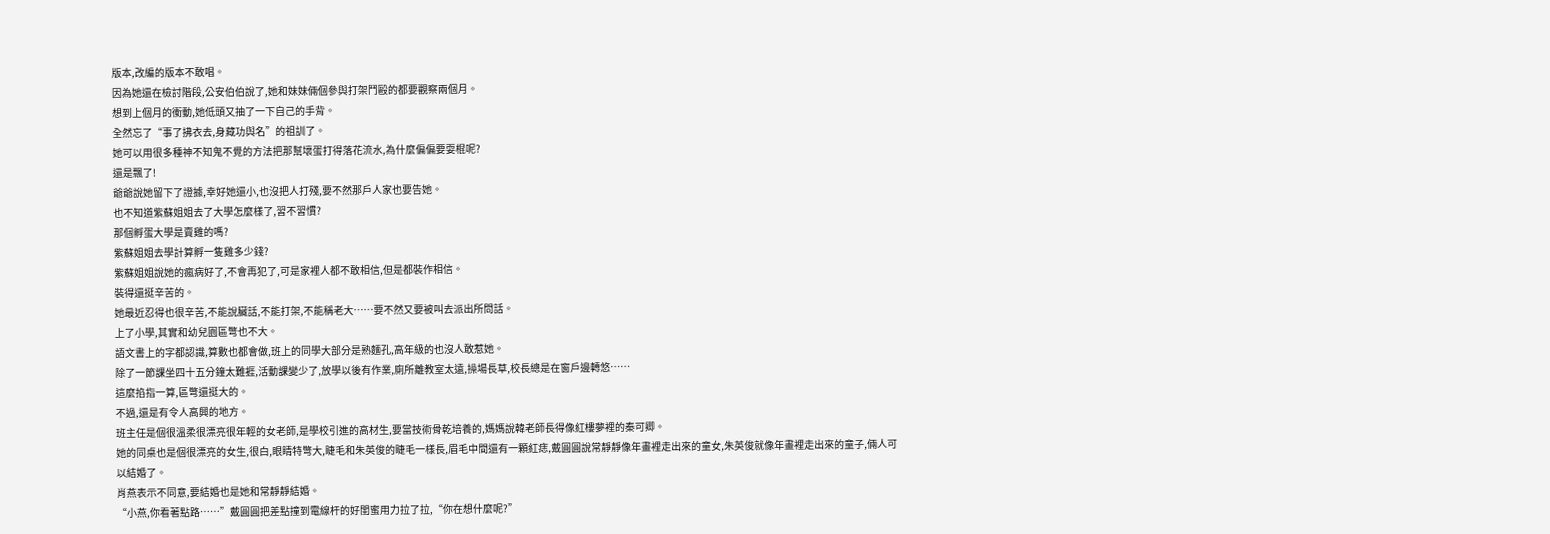版本,改編的版本不敢唱。
因為她還在檢討階段,公安伯伯說了,她和妹妹倆個參與打架鬥毆的都要觀察兩個月。
想到上個月的衝動,她低頭又抽了一下自己的手背。
全然忘了“事了拂衣去,身藏功與名”的祖訓了。
她可以用很多種神不知鬼不覺的方法把那幫壞蛋打得落花流水,為什麼偏偏要耍棍呢?
還是飄了!
爺爺說她留下了證據,幸好她還小,也沒把人打殘,要不然那戶人家也要告她。
也不知道紫蘇姐姐去了大學怎麼樣了,習不習慣?
那個孵蛋大學是賣雞的嗎?
紫蘇姐姐去學計算孵一隻雞多少錢?
紫蘇姐姐說她的瘋病好了,不會再犯了,可是家裡人都不敢相信,但是都裝作相信。
裝得還挺辛苦的。
她最近忍得也很辛苦,不能說臟話,不能打架,不能稱老大……要不然又要被叫去派出所問話。
上了小學,其實和幼兒園區彆也不大。
語文書上的字都認識,算數也都會做,班上的同學大部分是熟麵孔,高年級的也沒人敢惹她。
除了一節課坐四十五分鐘太難捱,活動課變少了,放學以後有作業,廁所離教室太遠,操場長草,校長總是在窗戶邊轉悠……
這麼掐指一算,區彆還挺大的。
不過,還是有令人高興的地方。
班主任是個很溫柔很漂亮很年輕的女老師,是學校引進的高材生,要當技術骨乾培養的,媽媽說韓老師長得像紅樓夢裡的秦可卿。
她的同桌也是個很漂亮的女生,很白,眼睛特彆大,睫毛和朱英俊的睫毛一樣長,眉毛中間還有一顆紅痣,戴圓圓說常靜靜像年畫裡走出來的童女,朱英俊就像年畫裡走出來的童子,倆人可以結婚了。
肖燕表示不同意,要結婚也是她和常靜靜結婚。
“小燕,你看著點路……”戴圓圓把差點撞到電線杆的好閨蜜用力拉了拉,“你在想什麼呢?”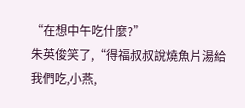“在想中午吃什麼?”
朱英俊笑了,“得福叔叔說燒魚片湯給我們吃,小燕,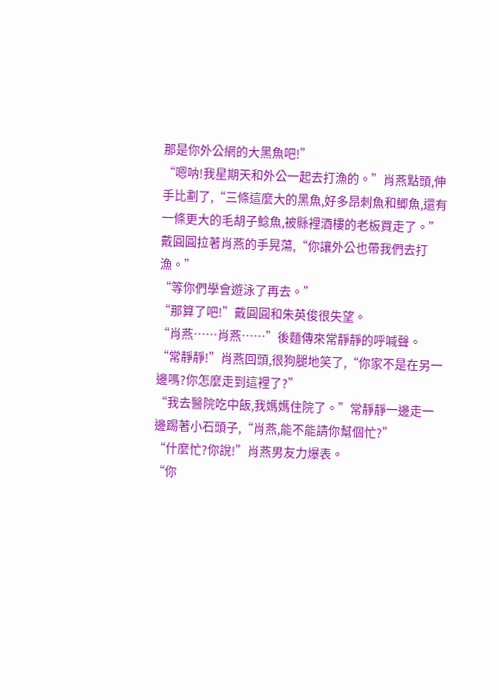那是你外公網的大黑魚吧!”
“嗯呐!我星期天和外公一起去打漁的。”肖燕點頭,伸手比劃了,“三條這麼大的黑魚,好多昂刺魚和鯽魚,還有一條更大的毛胡子鯰魚,被縣裡酒樓的老板買走了。”
戴圓圓拉著肖燕的手晃蕩,“你讓外公也帶我們去打漁。”
“等你們學會遊泳了再去。”
“那算了吧!”戴圓圓和朱英俊很失望。
“肖燕……肖燕……”後麵傳來常靜靜的呼喊聲。
“常靜靜!”肖燕回頭,很狗腿地笑了,“你家不是在另一邊嗎?你怎麼走到這裡了?”
“我去醫院吃中飯,我媽媽住院了。”常靜靜一邊走一邊踢著小石頭子,“肖燕,能不能請你幫個忙?”
“什麼忙?你說!”肖燕男友力爆表。
“你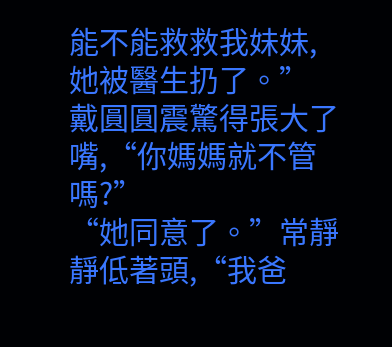能不能救救我妹妹,她被醫生扔了。”
戴圓圓震驚得張大了嘴,“你媽媽就不管嗎?”
“她同意了。”常靜靜低著頭,“我爸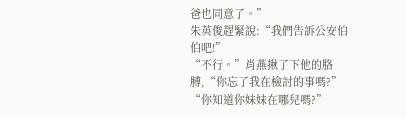爸也同意了。”
朱英俊趕緊說:“我們告訴公安伯伯吧!”
“不行。”肖燕揪了下他的胳膊,“你忘了我在檢討的事嗎?”
“你知道你妹妹在哪兒嗎?”